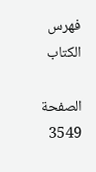فهرس الكتاب

الصفحة 3549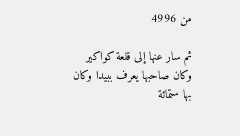من 4996

ثم سار عنها إلى قلعة كواكير وكان صاحبها يعرف ببيدا وكان بها ستمائة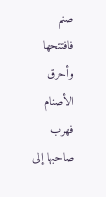صنم فافتتحها وأحرق الأصنام فهرب صاحبها إلى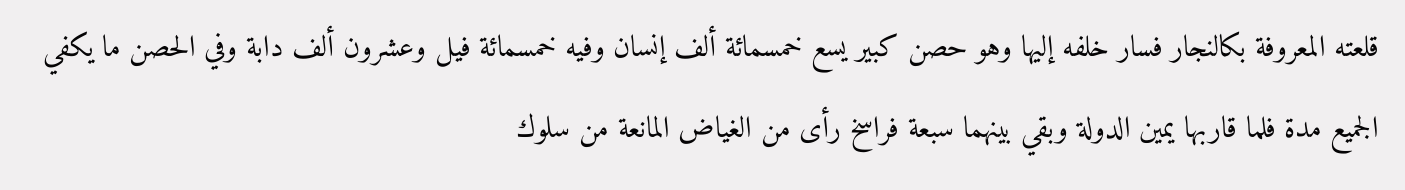قلعته المعروفة بكالنجار فسار خلفه إليها وهو حصن كبير يسع خمسمائة ألف إنسان وفيه خمسمائة فيل وعشرون ألف دابة وفي الحصن ما يكفي الجميع مدة فلما قاربها يمين الدولة وبقي بينهما سبعة فراسخ رأى من الغياض المانعة من سلوك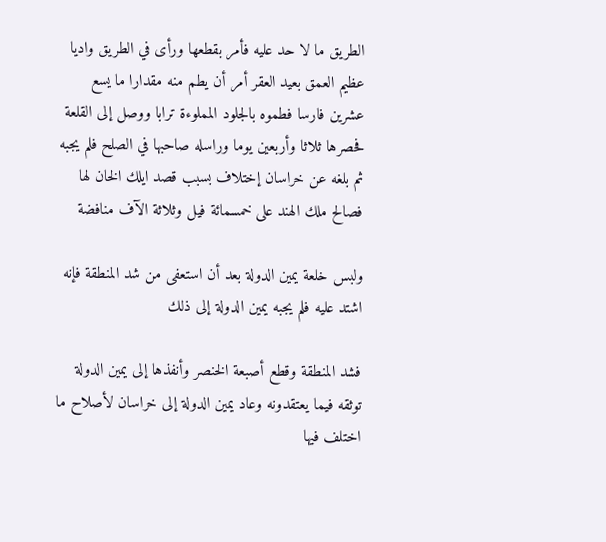الطريق ما لا حد عليه فأمر بقطعها ورأى في الطريق واديا عظيم العمق بعيد العقر أمر أن يطم منه مقدارا ما يسع عشرين فارسا فطموه بالجلود المملوءة ترابا ووصل إلى القلعة فحصرها ثلاثا وأربعين يوما وراسله صاحبها في الصلح فلم يجبه ثم بلغه عن خراسان إختلاف بسبب قصد ايلك الخان لها فصالح ملك الهند على خمسمائة فيل وثلاثة الآف منافضة

ولبس خلعة يمين الدولة بعد أن استعفى من شد المنطقة فإنه اشتد عليه فلم يجبه يمين الدولة إلى ذلك

فشد المنطقة وقطع أصبعة الخنصر وأنفذها إلى يمين الدولة توثقه فيما يعتقدونه وعاد يمين الدولة إلى خراسان لأصلاح ما اختلف فيها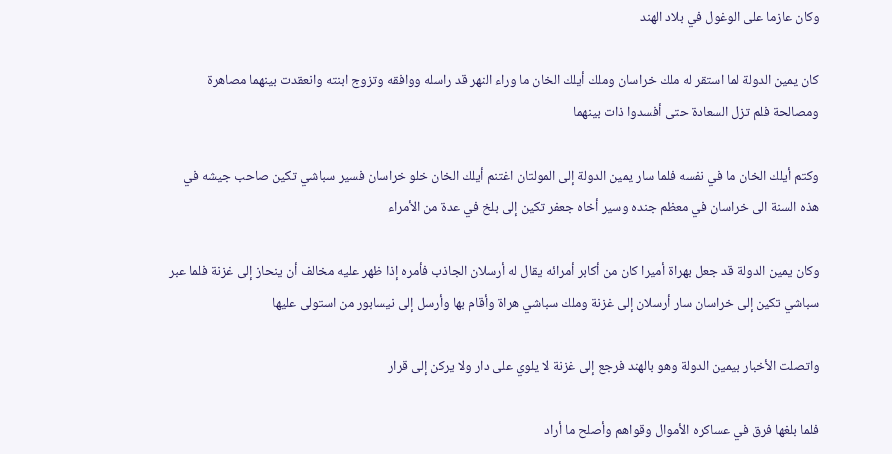وكان عازما على الوغول في بلاد الهند

كان يمين الدولة لما استقر له ملك خراسان وملك أيلك الخان ما وراء النهر قد راسله ووافقه وتزوج ابنته وانعقدت بينهما مصاهرة ومصالحة فلم تزل السعادة حتى أفسدوا ذات بينهما

وكتم أيلك الخان ما في نفسه فلما سار يمين الدولة إلى المولتان اغتنم أيلك الخان خلو خراسان فسير سباشي تكين صاحب جيشه في هذه السنة الى خراسان في معظم جنده وسير أخاه جعفر تكين إلى بلخ في عدة من الأمراء

وكان يمين الدولة قد جعل بهراة أميرا كان من أكابر أمرائه يقال له أرسلان الجاذب فأمره إذا ظهر عليه مخالف أن ينحاز إلى غزنة فلما عبر سباشي تكين إلى خراسان سار أرسلان إلى غزنة وملك سباشي هراة وأقام بها وأرسل إلى نيسابور من استولى عليها

واتصلت الأخبار بيمين الدولة وهو بالهند فرجع إلى غزنة لا يلوي على دار ولا يركن إلى قرار

فلما بلغها فرق في عساكره الأموال وقواهم وأصلح ما أراد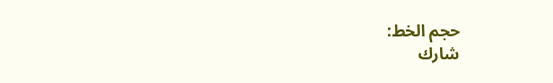حجم الخط:
شارك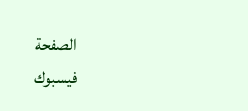الصفحة
فيسبوك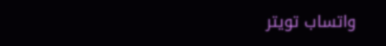واتساب تويتر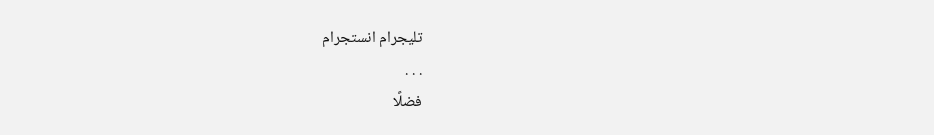تليجرام انستجرام
. . .
فضلًا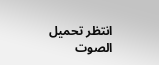انتظر تحميل الصوت